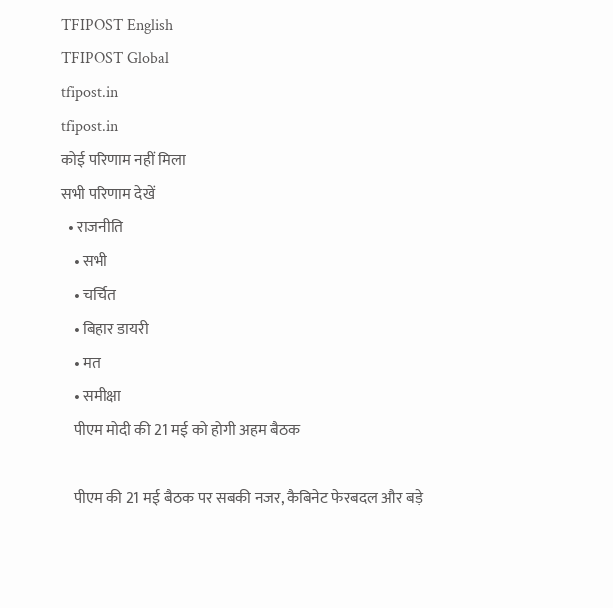TFIPOST English
TFIPOST Global
tfipost.in
tfipost.in
कोई परिणाम नहीं मिला
सभी परिणाम देखें
  • राजनीति
    • सभी
    • चर्चित
    • बिहार डायरी
    • मत
    • समीक्षा
    पीएम मोदी की 21 मई को होगी अहम बैठक

    पीएम की 21 मई बैठक पर सबकी नजर, कैबिनेट फेरबदल और बड़े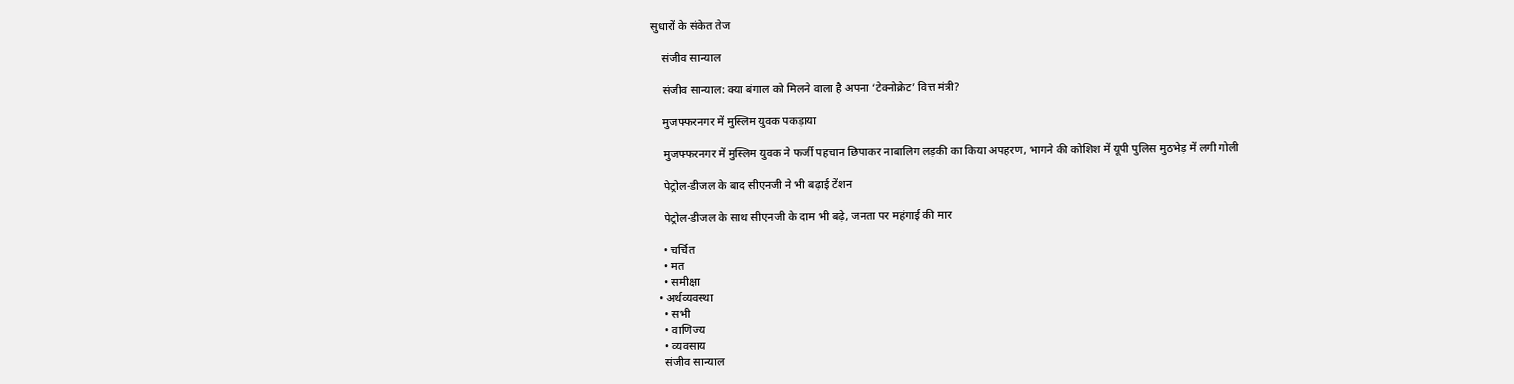सुधारों के संकेत तेज

    संजीव सान्याल

    संजीव सान्याल: क्या बंगाल को मिलने वाला है अपना ‘टेक्नोक्रेट’ वित्त मंत्री?

    मुजफ्फरनगर में मुस्लिम युवक पकड़ाया

    मुजफ्फरनगर में मुस्लिम युवक ने फर्जी पहचान छिपाकर नाबालिग लड़की का किया अपहरण, भागने की कोशिश में यूपी पुलिस मुठभेड़ में लगी गोली

    पेट्रोल-डीजल के बाद सीएनजी ने भी बढ़ाई टेंशन

    पेट्रोल-डीजल के साथ सीएनजी के दाम भी बढ़े, जनता पर महंगाई की मार

    • चर्चित
    • मत
    • समीक्षा
  • अर्थव्यवस्था
    • सभी
    • वाणिज्य
    • व्यवसाय
    संजीव सान्याल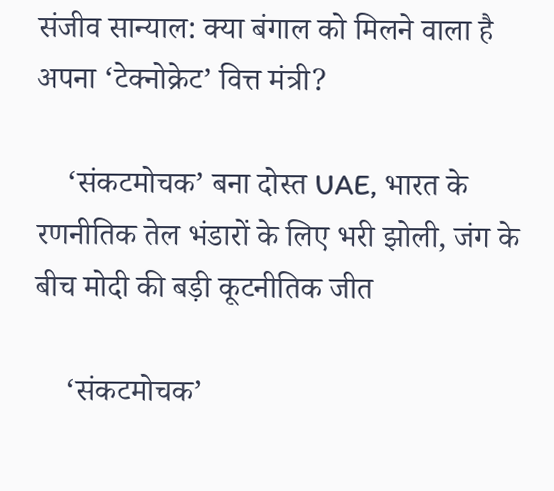संजीव सान्याल: क्या बंगाल को मिलने वाला है अपना ‘टेक्नोक्रेट’ वित्त मंत्री?

    ‘संकटमोचक’ बना दोस्त UAE, भारत के रणनीतिक तेल भंडारों के लिए भरी झोली, जंग के बीच मोदी की बड़ी कूटनीतिक जीत

    ‘संकटमोचक’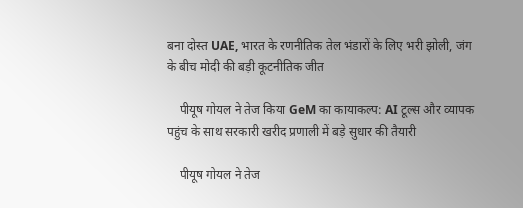बना दोस्त UAE, भारत के रणनीतिक तेल भंडारों के लिए भरी झोली, जंग के बीच मोदी की बड़ी कूटनीतिक जीत

    पीयूष गोयल ने तेज किया GeM का कायाकल्प: AI टूल्स और व्यापक पहुंच के साथ सरकारी खरीद प्रणाली में बड़े सुधार की तैयारी

    पीयूष गोयल ने तेज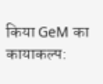किया GeM का कायाकल्प: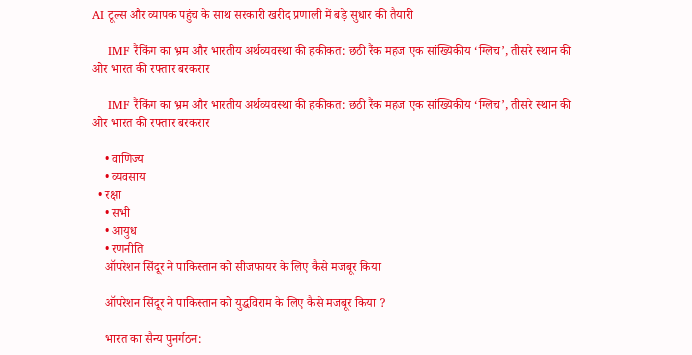AI टूल्स और व्यापक पहुंच के साथ सरकारी खरीद प्रणाली में बड़े सुधार की तैयारी

    IMF रैंकिंग का भ्रम और भारतीय अर्थव्यवस्था की हकीकत: छठी रैंक महज एक सांख्यिकीय ‘ग्लिच’, तीसरे स्थान की ओर भारत की रफ्तार बरकरार

    IMF रैंकिंग का भ्रम और भारतीय अर्थव्यवस्था की हकीकत: छठी रैंक महज एक सांख्यिकीय ‘ग्लिच’, तीसरे स्थान की ओर भारत की रफ्तार बरकरार

    • वाणिज्य
    • व्यवसाय
  • रक्षा
    • सभी
    • आयुध
    • रणनीति
    ऑपरेशन सिंदूर ने पाकिस्तान को सीजफायर के लिए कैसे मजबूर किया

    ऑपरेशन सिंदूर ने पाकिस्तान को युद्धविराम के लिए कैसे मजबूर किया ?

    भारत का सैन्य पुनर्गठन: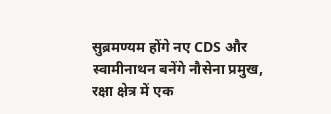सुब्रमण्यम होंगे नए CDS और स्वामीनाथन बनेंगे नौसेना प्रमुख, रक्षा क्षेत्र में एक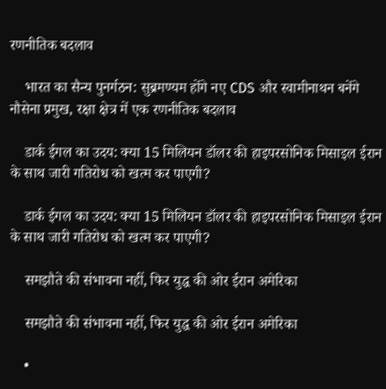रणनीतिक बदलाव

    भारत का सैन्य पुनर्गठन: सुब्रमण्यम होंगे नए CDS और स्वामीनाथन बनेंगे नौसेना प्रमुख, रक्षा क्षेत्र में एक रणनीतिक बदलाव

    डार्क ईगल का उदय: क्या 15 मिलियन डॉलर की हाइपरसोनिक मिसाइल ईरान के साथ जारी गतिरोध को खत्म कर पाएगी?

    डार्क ईगल का उदय: क्या 15 मिलियन डॉलर की हाइपरसोनिक मिसाइल ईरान के साथ जारी गतिरोध को खत्म कर पाएगी?

    समझौते की संभावना नहीं, फिर युद्ध की ओर ईरान अमेरिका

    समझौते की संभावना नहीं, फिर युद्ध की ओर ईरान अमेरिका

    •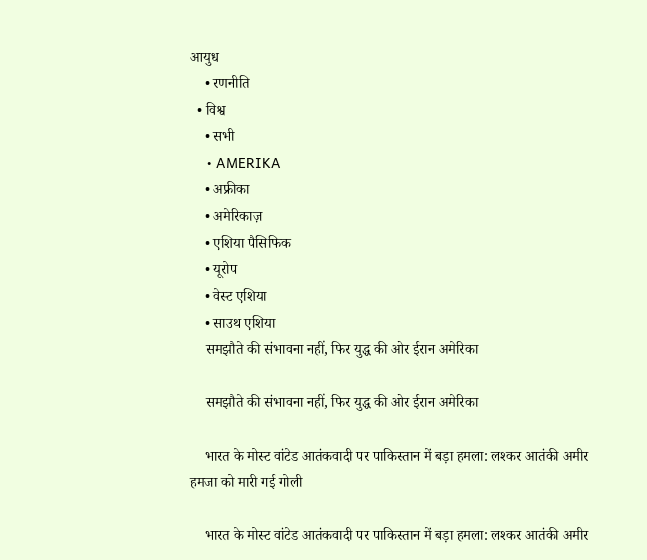आयुध
    • रणनीति
  • विश्व
    • सभी
    • AMERIKA
    • अफ्रीका
    • अमेरिकाज़
    • एशिया पैसिफिक
    • यूरोप
    • वेस्ट एशिया
    • साउथ एशिया
    समझौते की संभावना नहीं, फिर युद्ध की ओर ईरान अमेरिका

    समझौते की संभावना नहीं, फिर युद्ध की ओर ईरान अमेरिका

    भारत के मोस्ट वांटेड आतंकवादी पर पाकिस्तान में बड़ा हमला: लश्कर आतंकी अमीर हमजा को मारी गई गोली

    भारत के मोस्ट वांटेड आतंकवादी पर पाकिस्तान में बड़ा हमला: लश्कर आतंकी अमीर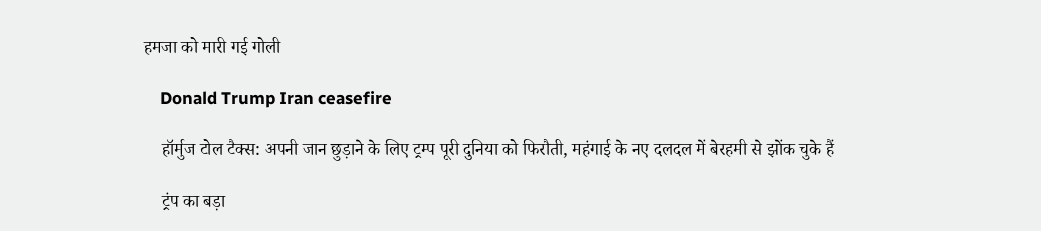हमजा को मारी गई गोली

    Donald Trump Iran ceasefire

    हॉर्मुज टोल टैक्स: अपनी जान छुड़ाने के लिए ट्रम्प पूरी दुनिया को फिरौती, महंगाई के नए दलदल में बेरहमी से झोंक चुके हैं

    ट्रंप का बड़ा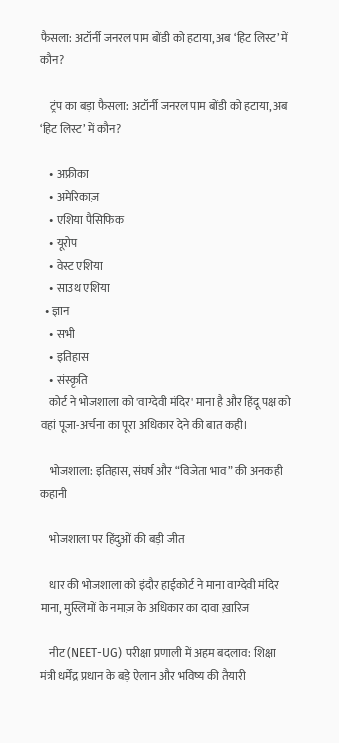फैसला: अटॉर्नी जनरल पाम बोंडी को हटाया, अब ‘हिट लिस्ट’ में कौन?

    ट्रंप का बड़ा फैसला: अटॉर्नी जनरल पाम बोंडी को हटाया, अब ‘हिट लिस्ट’ में कौन?

    • अफ्रीका
    • अमेरिकाज़
    • एशिया पैसिफिक
    • यूरोप
    • वेस्ट एशिया
    • साउथ एशिया
  • ज्ञान
    • सभी
    • इतिहास
    • संस्कृति
    कोर्ट ने भोजशाला को 'वाग्देवी मंदिर' माना है और हिंदू पक्ष को वहां पूजा-अर्चना का पूरा अधिकार देने की बात कही।

    भोजशाला: इतिहास, संघर्ष और “विजेता भाव” की अनकही कहानी

    भोजशाला पर हिंदुओं की बड़ी जीत

    धार की भोजशाला को इंदौर हाईकोर्ट ने माना वाग्देवी मंदिर माना, मुस्लिमों के नमाज़ के अधिकार का दावा ख़ारिज

    नीट (NEET-UG) परीक्षा प्रणाली में अहम बदलाव: शिक्षा मंत्री धर्मेंद्र प्रधान के बड़े ऐलान और भविष्य की तैयारी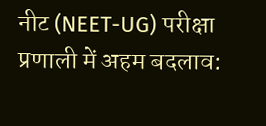नीट (NEET-UG) परीक्षा प्रणाली में अहम बदलाव: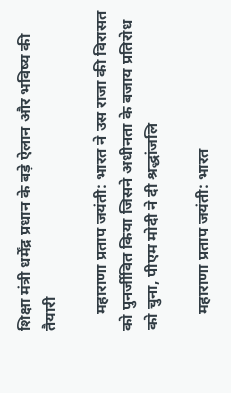शिक्षा मंत्री धर्मेंद्र प्रधान के बड़े ऐलान और भविष्य की तैयारी

    महाराणा प्रताप जयंती: भारत ने उस राजा की विरासत को पुनर्जीवित किया जिसने अधीनता के बजाय प्रतिरोध को चुना, पीएम मोदी ने दी श्रद्धांजलि

    महाराणा प्रताप जयंती: भारत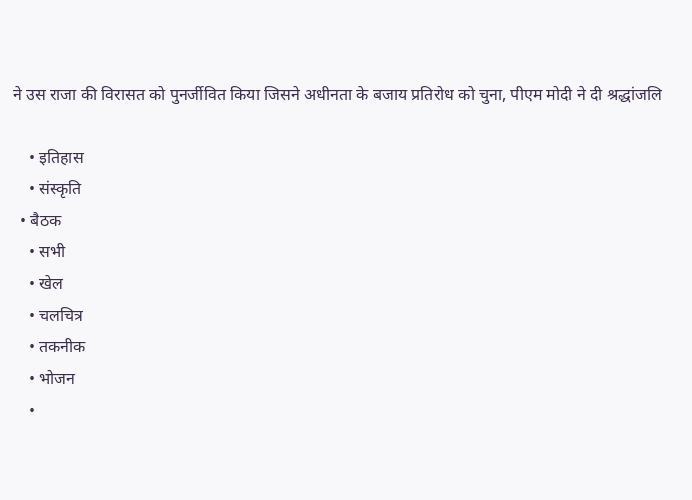ने उस राजा की विरासत को पुनर्जीवित किया जिसने अधीनता के बजाय प्रतिरोध को चुना, पीएम मोदी ने दी श्रद्धांजलि

    • इतिहास
    • संस्कृति
  • बैठक
    • सभी
    • खेल
    • चलचित्र
    • तकनीक
    • भोजन
    •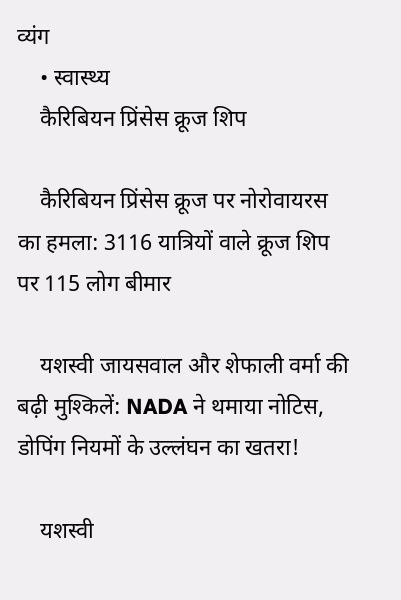व्यंग
    • स्वास्थ्य
    कैरिबियन प्रिंसेस क्रूज शिप

    कैरिबियन प्रिंसेस क्रूज पर नोरोवायरस का हमला: 3116 यात्रियों वाले क्रूज शिप पर 115 लोग बीमार

    यशस्वी जायसवाल और शेफाली वर्मा की बढ़ी मुश्किलें: NADA ने थमाया नोटिस, डोपिंग नियमों के उल्लंघन का खतरा!

    यशस्वी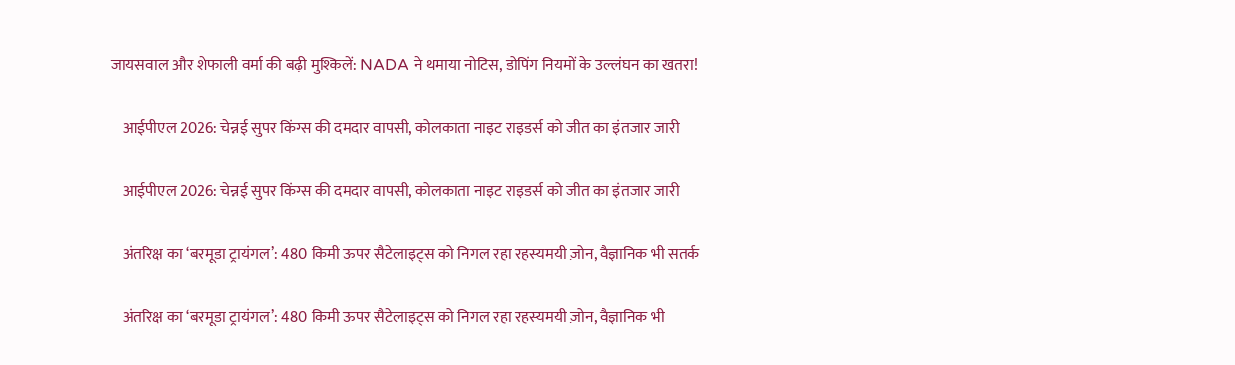जायसवाल और शेफाली वर्मा की बढ़ी मुश्किलें: NADA ने थमाया नोटिस, डोपिंग नियमों के उल्लंघन का खतरा!

    आईपीएल 2026: चेन्नई सुपर किंग्स की दमदार वापसी, कोलकाता नाइट राइडर्स को जीत का इंतजार जारी

    आईपीएल 2026: चेन्नई सुपर किंग्स की दमदार वापसी, कोलकाता नाइट राइडर्स को जीत का इंतजार जारी

    अंतरिक्ष का ‘बरमूडा ट्रायंगल’: 480 किमी ऊपर सैटेलाइट्स को निगल रहा रहस्यमयी ज़ोन, वैज्ञानिक भी सतर्क

    अंतरिक्ष का ‘बरमूडा ट्रायंगल’: 480 किमी ऊपर सैटेलाइट्स को निगल रहा रहस्यमयी ज़ोन, वैज्ञानिक भी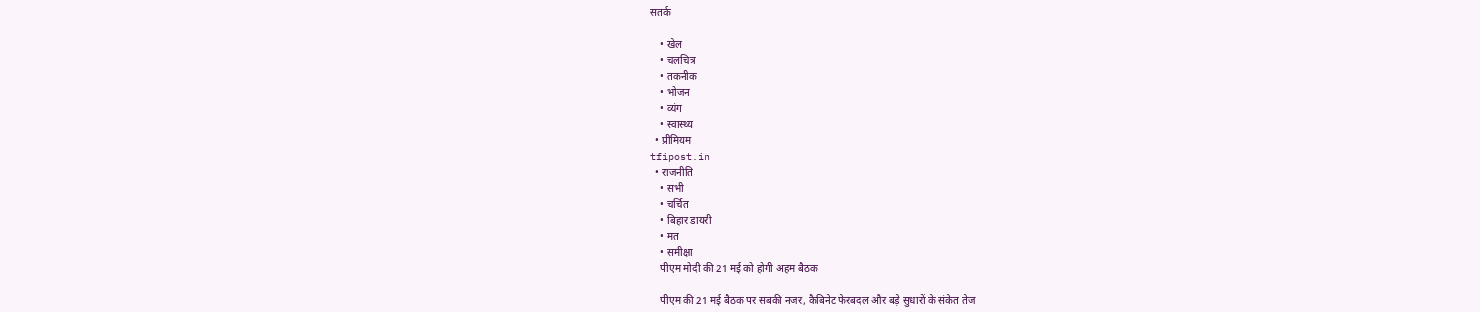सतर्क

    • खेल
    • चलचित्र
    • तकनीक
    • भोजन
    • व्यंग
    • स्वास्थ्य
  • प्रीमियम
tfipost.in
  • राजनीति
    • सभी
    • चर्चित
    • बिहार डायरी
    • मत
    • समीक्षा
    पीएम मोदी की 21 मई को होगी अहम बैठक

    पीएम की 21 मई बैठक पर सबकी नजर, कैबिनेट फेरबदल और बड़े सुधारों के संकेत तेज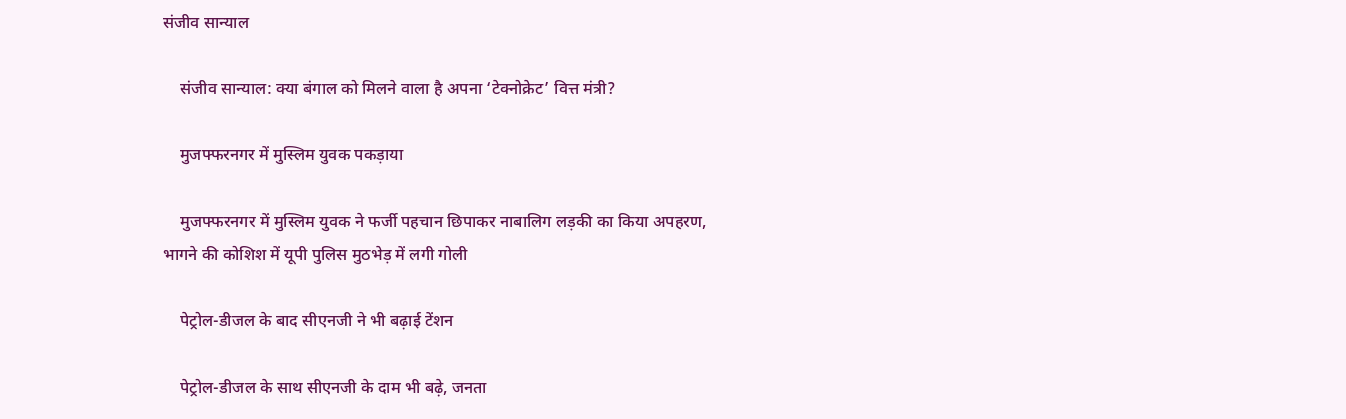संजीव सान्याल

    संजीव सान्याल: क्या बंगाल को मिलने वाला है अपना ‘टेक्नोक्रेट’ वित्त मंत्री?

    मुजफ्फरनगर में मुस्लिम युवक पकड़ाया

    मुजफ्फरनगर में मुस्लिम युवक ने फर्जी पहचान छिपाकर नाबालिग लड़की का किया अपहरण, भागने की कोशिश में यूपी पुलिस मुठभेड़ में लगी गोली

    पेट्रोल-डीजल के बाद सीएनजी ने भी बढ़ाई टेंशन

    पेट्रोल-डीजल के साथ सीएनजी के दाम भी बढ़े, जनता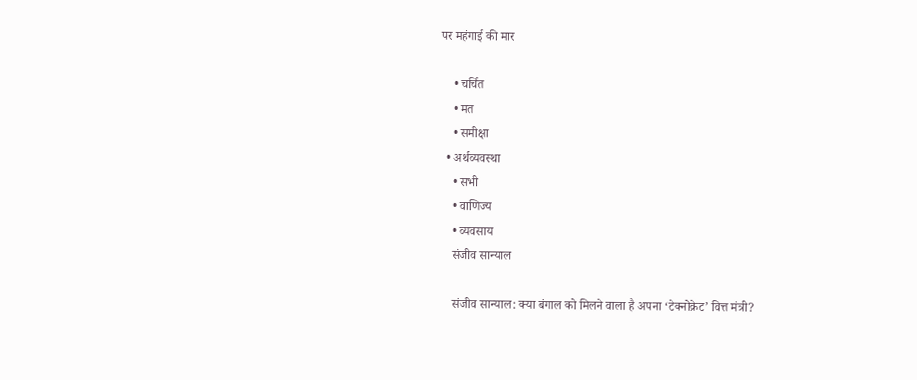पर महंगाई की मार

    • चर्चित
    • मत
    • समीक्षा
  • अर्थव्यवस्था
    • सभी
    • वाणिज्य
    • व्यवसाय
    संजीव सान्याल

    संजीव सान्याल: क्या बंगाल को मिलने वाला है अपना ‘टेक्नोक्रेट’ वित्त मंत्री?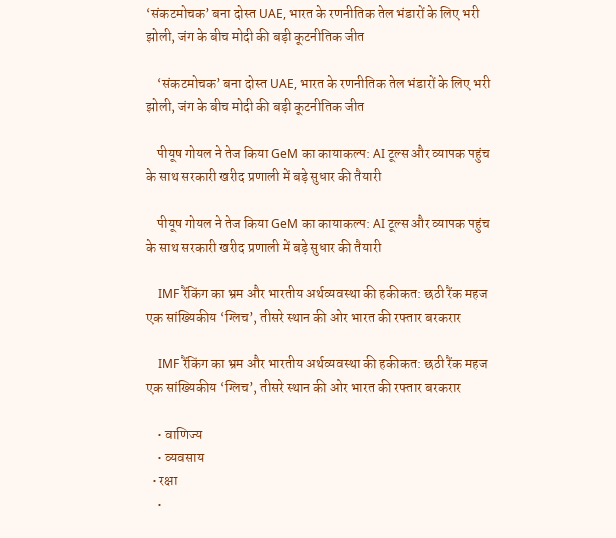‘संकटमोचक’ बना दोस्त UAE, भारत के रणनीतिक तेल भंडारों के लिए भरी झोली, जंग के बीच मोदी की बड़ी कूटनीतिक जीत

    ‘संकटमोचक’ बना दोस्त UAE, भारत के रणनीतिक तेल भंडारों के लिए भरी झोली, जंग के बीच मोदी की बड़ी कूटनीतिक जीत

    पीयूष गोयल ने तेज किया GeM का कायाकल्प: AI टूल्स और व्यापक पहुंच के साथ सरकारी खरीद प्रणाली में बड़े सुधार की तैयारी

    पीयूष गोयल ने तेज किया GeM का कायाकल्प: AI टूल्स और व्यापक पहुंच के साथ सरकारी खरीद प्रणाली में बड़े सुधार की तैयारी

    IMF रैंकिंग का भ्रम और भारतीय अर्थव्यवस्था की हकीकत: छठी रैंक महज एक सांख्यिकीय ‘ग्लिच’, तीसरे स्थान की ओर भारत की रफ्तार बरकरार

    IMF रैंकिंग का भ्रम और भारतीय अर्थव्यवस्था की हकीकत: छठी रैंक महज एक सांख्यिकीय ‘ग्लिच’, तीसरे स्थान की ओर भारत की रफ्तार बरकरार

    • वाणिज्य
    • व्यवसाय
  • रक्षा
    •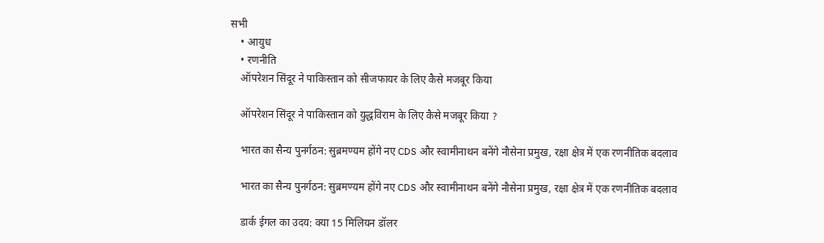सभी
    • आयुध
    • रणनीति
    ऑपरेशन सिंदूर ने पाकिस्तान को सीजफायर के लिए कैसे मजबूर किया

    ऑपरेशन सिंदूर ने पाकिस्तान को युद्धविराम के लिए कैसे मजबूर किया ?

    भारत का सैन्य पुनर्गठन: सुब्रमण्यम होंगे नए CDS और स्वामीनाथन बनेंगे नौसेना प्रमुख, रक्षा क्षेत्र में एक रणनीतिक बदलाव

    भारत का सैन्य पुनर्गठन: सुब्रमण्यम होंगे नए CDS और स्वामीनाथन बनेंगे नौसेना प्रमुख, रक्षा क्षेत्र में एक रणनीतिक बदलाव

    डार्क ईगल का उदय: क्या 15 मिलियन डॉलर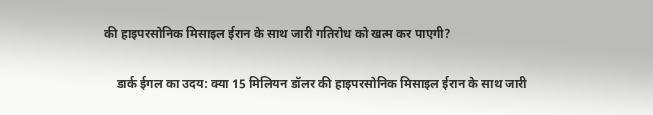की हाइपरसोनिक मिसाइल ईरान के साथ जारी गतिरोध को खत्म कर पाएगी?

    डार्क ईगल का उदय: क्या 15 मिलियन डॉलर की हाइपरसोनिक मिसाइल ईरान के साथ जारी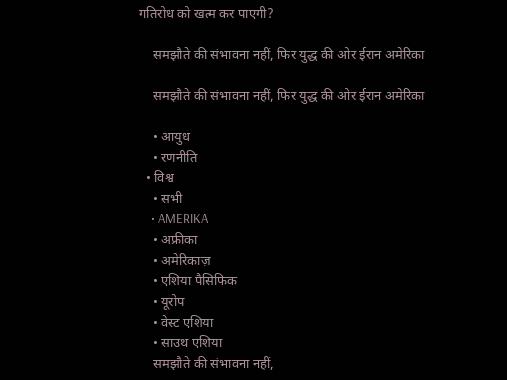गतिरोध को खत्म कर पाएगी?

    समझौते की संभावना नहीं, फिर युद्ध की ओर ईरान अमेरिका

    समझौते की संभावना नहीं, फिर युद्ध की ओर ईरान अमेरिका

    • आयुध
    • रणनीति
  • विश्व
    • सभी
    • AMERIKA
    • अफ्रीका
    • अमेरिकाज़
    • एशिया पैसिफिक
    • यूरोप
    • वेस्ट एशिया
    • साउथ एशिया
    समझौते की संभावना नहीं,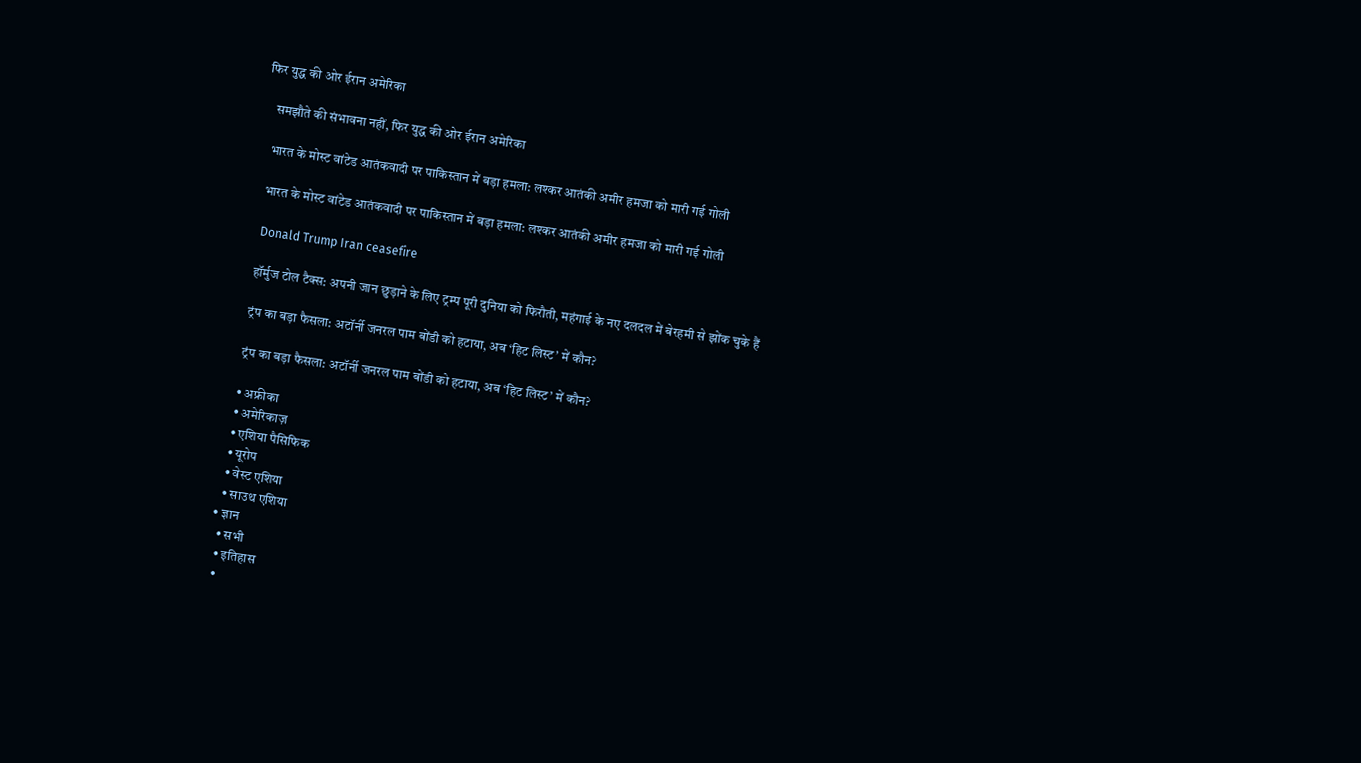फिर युद्ध की ओर ईरान अमेरिका

    समझौते की संभावना नहीं, फिर युद्ध की ओर ईरान अमेरिका

    भारत के मोस्ट वांटेड आतंकवादी पर पाकिस्तान में बड़ा हमला: लश्कर आतंकी अमीर हमजा को मारी गई गोली

    भारत के मोस्ट वांटेड आतंकवादी पर पाकिस्तान में बड़ा हमला: लश्कर आतंकी अमीर हमजा को मारी गई गोली

    Donald Trump Iran ceasefire

    हॉर्मुज टोल टैक्स: अपनी जान छुड़ाने के लिए ट्रम्प पूरी दुनिया को फिरौती, महंगाई के नए दलदल में बेरहमी से झोंक चुके हैं

    ट्रंप का बड़ा फैसला: अटॉर्नी जनरल पाम बोंडी को हटाया, अब ‘हिट लिस्ट’ में कौन?

    ट्रंप का बड़ा फैसला: अटॉर्नी जनरल पाम बोंडी को हटाया, अब ‘हिट लिस्ट’ में कौन?

    • अफ्रीका
    • अमेरिकाज़
    • एशिया पैसिफिक
    • यूरोप
    • वेस्ट एशिया
    • साउथ एशिया
  • ज्ञान
    • सभी
    • इतिहास
    •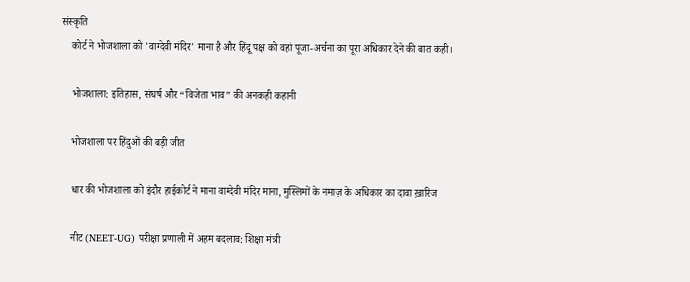संस्कृति
    कोर्ट ने भोजशाला को 'वाग्देवी मंदिर' माना है और हिंदू पक्ष को वहां पूजा-अर्चना का पूरा अधिकार देने की बात कही।

    भोजशाला: इतिहास, संघर्ष और “विजेता भाव” की अनकही कहानी

    भोजशाला पर हिंदुओं की बड़ी जीत

    धार की भोजशाला को इंदौर हाईकोर्ट ने माना वाग्देवी मंदिर माना, मुस्लिमों के नमाज़ के अधिकार का दावा ख़ारिज

    नीट (NEET-UG) परीक्षा प्रणाली में अहम बदलाव: शिक्षा मंत्री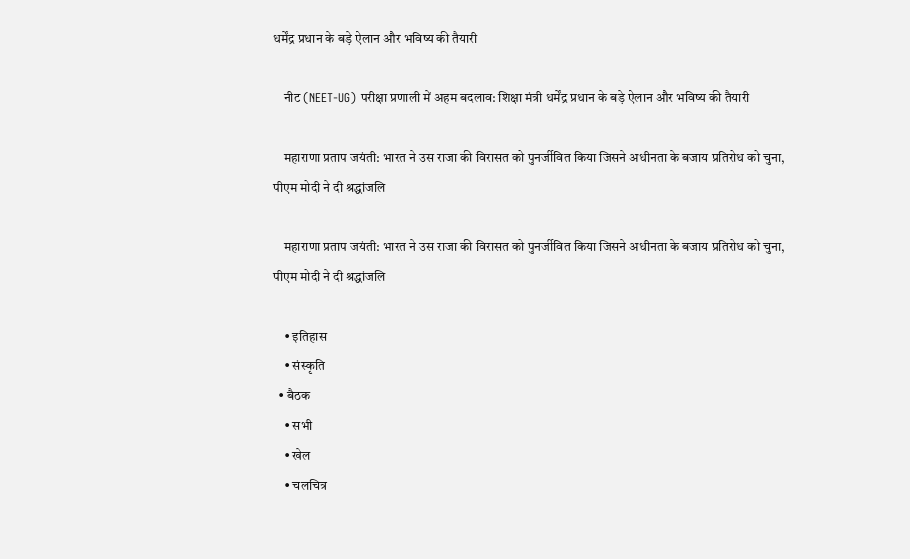धर्मेंद्र प्रधान के बड़े ऐलान और भविष्य की तैयारी

    नीट (NEET-UG) परीक्षा प्रणाली में अहम बदलाव: शिक्षा मंत्री धर्मेंद्र प्रधान के बड़े ऐलान और भविष्य की तैयारी

    महाराणा प्रताप जयंती: भारत ने उस राजा की विरासत को पुनर्जीवित किया जिसने अधीनता के बजाय प्रतिरोध को चुना, पीएम मोदी ने दी श्रद्धांजलि

    महाराणा प्रताप जयंती: भारत ने उस राजा की विरासत को पुनर्जीवित किया जिसने अधीनता के बजाय प्रतिरोध को चुना, पीएम मोदी ने दी श्रद्धांजलि

    • इतिहास
    • संस्कृति
  • बैठक
    • सभी
    • खेल
    • चलचित्र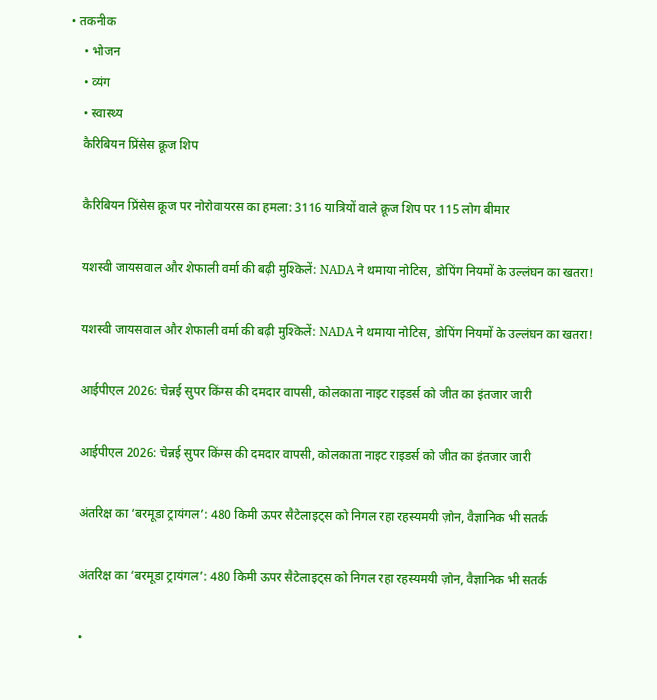• तकनीक
    • भोजन
    • व्यंग
    • स्वास्थ्य
    कैरिबियन प्रिंसेस क्रूज शिप

    कैरिबियन प्रिंसेस क्रूज पर नोरोवायरस का हमला: 3116 यात्रियों वाले क्रूज शिप पर 115 लोग बीमार

    यशस्वी जायसवाल और शेफाली वर्मा की बढ़ी मुश्किलें: NADA ने थमाया नोटिस, डोपिंग नियमों के उल्लंघन का खतरा!

    यशस्वी जायसवाल और शेफाली वर्मा की बढ़ी मुश्किलें: NADA ने थमाया नोटिस, डोपिंग नियमों के उल्लंघन का खतरा!

    आईपीएल 2026: चेन्नई सुपर किंग्स की दमदार वापसी, कोलकाता नाइट राइडर्स को जीत का इंतजार जारी

    आईपीएल 2026: चेन्नई सुपर किंग्स की दमदार वापसी, कोलकाता नाइट राइडर्स को जीत का इंतजार जारी

    अंतरिक्ष का ‘बरमूडा ट्रायंगल’: 480 किमी ऊपर सैटेलाइट्स को निगल रहा रहस्यमयी ज़ोन, वैज्ञानिक भी सतर्क

    अंतरिक्ष का ‘बरमूडा ट्रायंगल’: 480 किमी ऊपर सैटेलाइट्स को निगल रहा रहस्यमयी ज़ोन, वैज्ञानिक भी सतर्क

    •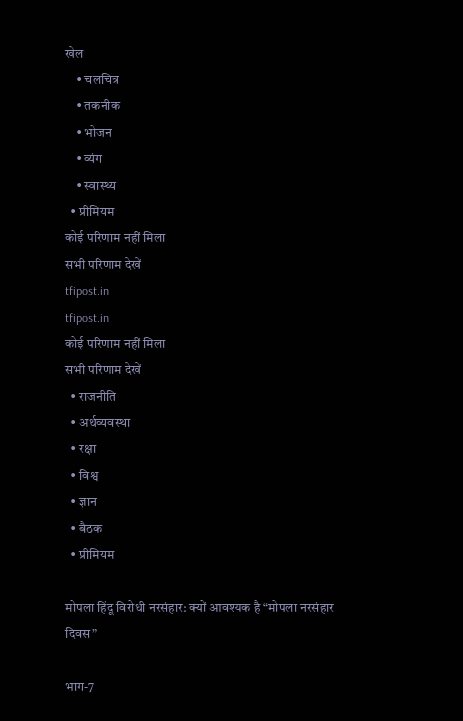खेल
    • चलचित्र
    • तकनीक
    • भोजन
    • व्यंग
    • स्वास्थ्य
  • प्रीमियम
कोई परिणाम नहीं मिला
सभी परिणाम देखें
tfipost.in
tfipost.in
कोई परिणाम नहीं मिला
सभी परिणाम देखें
  • राजनीति
  • अर्थव्यवस्था
  • रक्षा
  • विश्व
  • ज्ञान
  • बैठक
  • प्रीमियम

मोपला हिंदू विरोधी नरसंहार: क्यों आवश्यक है “मोपला नरसंहार दिवस”

भाग-7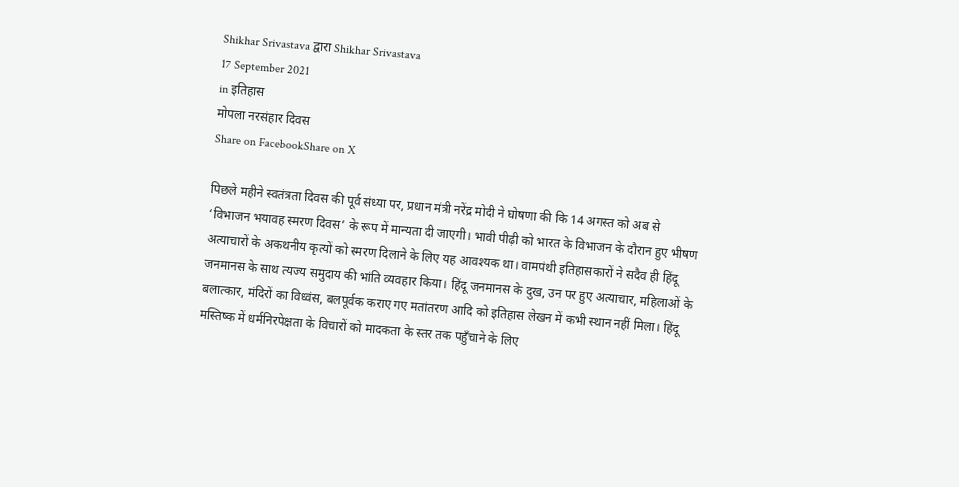Shikhar Srivastava द्वारा Shikhar Srivastava
17 September 2021
in इतिहास
मोपला नरसंहार दिवस
Share on FacebookShare on X

पिछले महीने स्वतंत्रता दिवस की पूर्व संध्या पर, प्रधान मंत्री नरेंद्र मोदी ने घोषणा की कि 14 अगस्त को अब से ‘विभाजन भयावह स्मरण दिवस’ के रूप में मान्यता दी जाएगी। भावी पीढ़ी को भारत के विभाजन के दौरान हुए भीषण अत्याचारों के अकथनीय कृत्यों को स्मरण दिलाने के लिए यह आवश्यक था। वामपंथी इतिहासकारों ने सदैव ही हिंदू जनमानस के साथ त्यज्य समुदाय की भांति व्यवहार किया। हिंदू जनमानस के दुख, उन पर हुए अत्याचार, महिलाओं के बलात्कार, मंदिरों का विध्वंस, बलपूर्वक कराए गए मतांतरण आदि को इतिहास लेखन में कभी स्थान नहीं मिला। हिंदू मस्तिष्क में धर्मनिरपेक्षता के विचारों को मादकता के स्तर तक पहुँचाने के लिए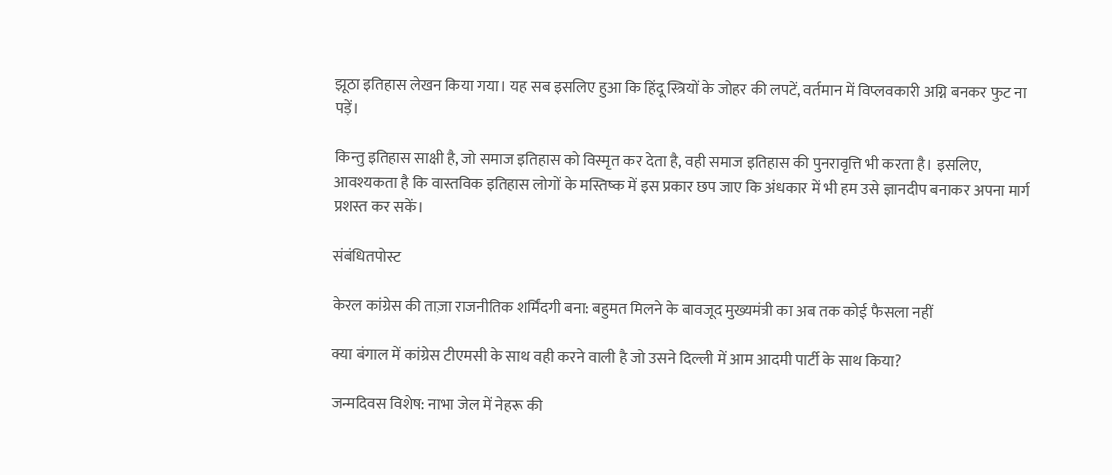झूठा इतिहास लेखन किया गया। यह सब इसलिए हुआ कि हिंदू स्त्रियों के जोहर की लपटें, वर्तमान में विप्लवकारी अग्नि बनकर फुट ना पड़ें।

किन्तु इतिहास साक्षी है, जो समाज इतिहास को विस्मृत कर देता है, वही समाज इतिहास की पुनरावृत्ति भी करता है। इसलिए, आवश्यकता है कि वास्तविक इतिहास लोगों के मस्तिष्क में इस प्रकार छप जाए कि अंधकार में भी हम उसे ज्ञानदीप बनाकर अपना मार्ग प्रशस्त कर सकें।

संबंधितपोस्ट

केरल कांग्रेस की ताज़ा राजनीतिक शर्मिंदगी बना: बहुमत मिलने के बावजूद मुख्यमंत्री का अब तक कोई फैसला नहीं

क्या बंगाल में कांग्रेस टीएमसी के साथ वही करने वाली है जो उसने दिल्ली में आम आदमी पार्टी के साथ किया?

जन्मदिवस विशेष: नाभा जेल में नेहरू की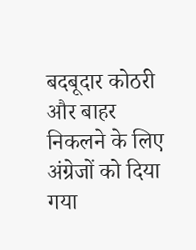बदबूदार कोठरी और बाहर निकलने के लिए अंग्रेजों को दिया गया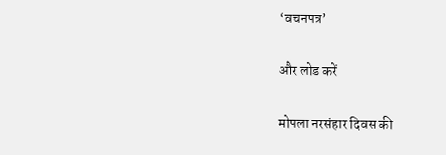‘वचनपत्र’

और लोड करें

मोपला नरसंहार दिवस की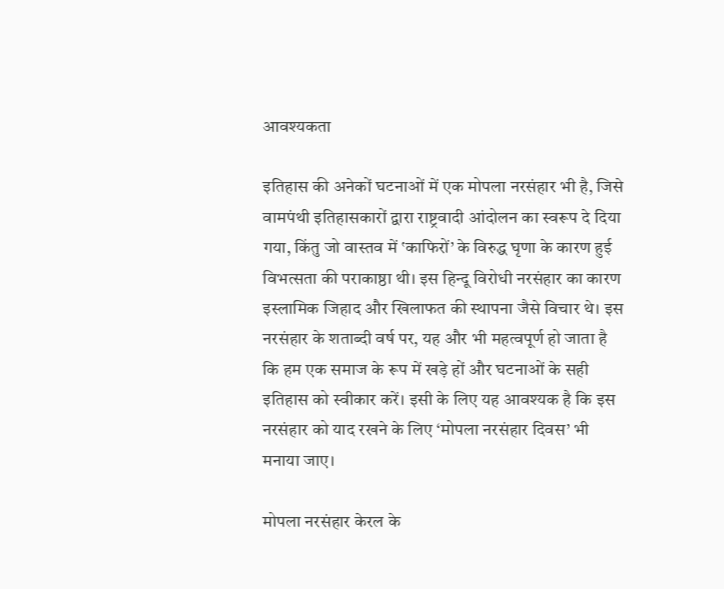आवश्यकता

इतिहास की अनेकों घटनाओं में एक मोपला नरसंहार भी है, जिसे वामपंथी इतिहासकारों द्वारा राष्ट्रवादी आंदोलन का स्वरूप दे दिया गया, किंतु जो वास्तव में ‛काफिरों’ के विरुद्ध घृणा के कारण हुई विभत्सता की पराकाष्ठा थी। इस हिन्दू विरोधी नरसंहार का कारण इस्लामिक जिहाद और खिलाफत की स्थापना जैसे विचार थे। इस नरसंहार के शताब्दी वर्ष पर, यह और भी महत्वपूर्ण हो जाता है कि हम एक समाज के रूप में खड़े हों और घटनाओं के सही इतिहास को स्वीकार करें। इसी के लिए यह आवश्यक है कि इस नरसंहार को याद रखने के लिए ‘मोपला नरसंहार दिवस’ भी मनाया जाए।

मोपला नरसंहार केरल के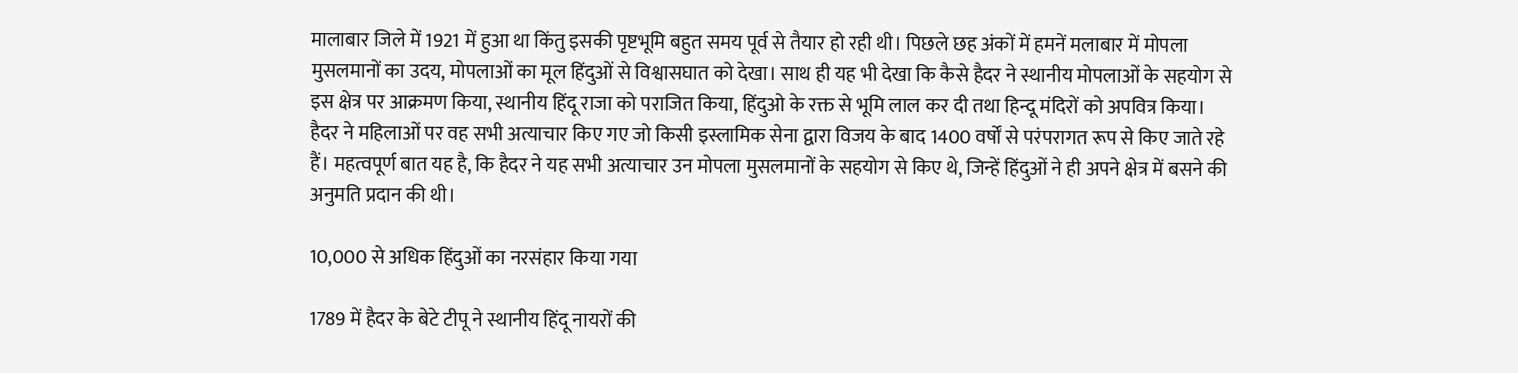मालाबार जिले में 1921 में हुआ था किंतु इसकी पृष्टभूमि बहुत समय पूर्व से तैयार हो रही थी। पिछले छह अंकों में हमनें मलाबार में मोपला मुसलमानों का उदय, मोपलाओं का मूल हिंदुओं से विश्वासघात को देखा। साथ ही यह भी देखा कि कैसे हैदर ने स्थानीय मोपलाओं के सहयोग से इस क्षेत्र पर आक्रमण किया, स्थानीय हिंदू राजा को पराजित किया, हिंदुओ के रक्त से भूमि लाल कर दी तथा हिन्दू मंदिरों को अपवित्र किया। हैदर ने महिलाओं पर वह सभी अत्याचार किए गए जो किसी इस्लामिक सेना द्वारा विजय के बाद 1400 वर्षों से परंपरागत रूप से किए जाते रहे हैं। महत्वपूर्ण बात यह है, कि हैदर ने यह सभी अत्याचार उन मोपला मुसलमानों के सहयोग से किए थे, जिन्हें हिंदुओं ने ही अपने क्षेत्र में बसने की अनुमति प्रदान की थी।

10,000 से अधिक हिंदुओं का नरसंहार किया गया

1789 में हैदर के बेटे टीपू ने स्थानीय हिंदू नायरों की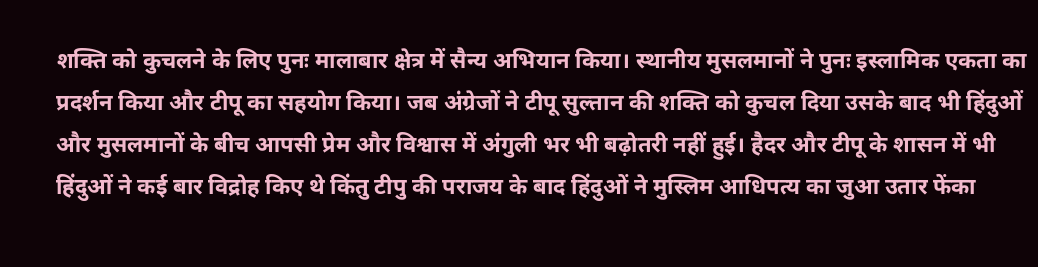शक्ति को कुचलने के लिए पुनः मालाबार क्षेत्र में सैन्य अभियान किया। स्थानीय मुसलमानों ने पुनः इस्लामिक एकता का प्रदर्शन किया और टीपू का सहयोग किया। जब अंग्रेजों ने टीपू सुल्तान की शक्ति को कुचल दिया उसके बाद भी हिंदुओं और मुसलमानों के बीच आपसी प्रेम और विश्वास में अंगुली भर भी बढ़ोतरी नहीं हुई। हैदर और टीपू के शासन में भी हिंदुओं ने कई बार विद्रोह किए थे किंतु टीपु की पराजय के बाद हिंदुओं ने मुस्लिम आधिपत्य का जुआ उतार फेंका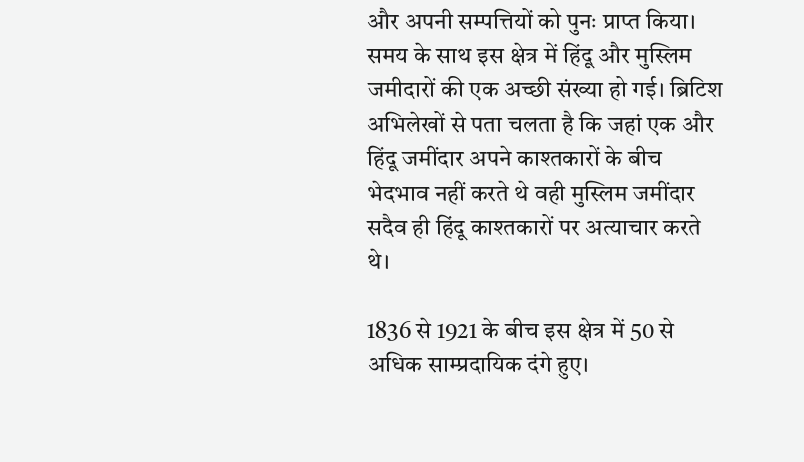और अपनी सम्पत्तियों को पुनः प्राप्त किया। समय के साथ इस क्षेत्र में हिंदू और मुस्लिम जमीदारों की एक अच्छी संख्या हो गई। ब्रिटिश अभिलेखों से पता चलता है कि जहां एक और हिंदू जमींदार अपने काश्तकारों के बीच भेदभाव नहीं करते थे वही मुस्लिम जमींदार सदैव ही हिंदू काश्तकारों पर अत्याचार करते थे।

1836 से 1921 के बीच इस क्षेत्र में 50 से अधिक साम्प्रदायिक दंगे हुए।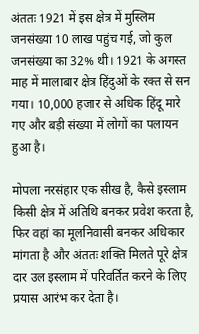अंततः 1921 में इस क्षेत्र में मुस्लिम जनसंख्या 10 लाख पहुंच गई, जो कुल जनसंख्या का 32% थी। 1921 के अगस्त माह में मालाबार क्षेत्र हिंदुओं के रक्त से सन गया। 10,000 हजार से अधिक हिंदू मारे गए और बड़ी संख्या में लोगों का पलायन हुआ है।

मोपला नरसंहार एक सीख है, कैसे इस्लाम किसी क्षेत्र में अतिथि बनकर प्रवेश करता है, फिर वहां का मूलनिवासी बनकर अधिकार मांगता है और अंततः शक्ति मिलते पूरे क्षेत्र दार उल इस्लाम में परिवर्तित करने के लिए प्रयास आरंभ कर देता है।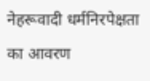नेहरूवादी धर्मनिरपेक्षता का आवरण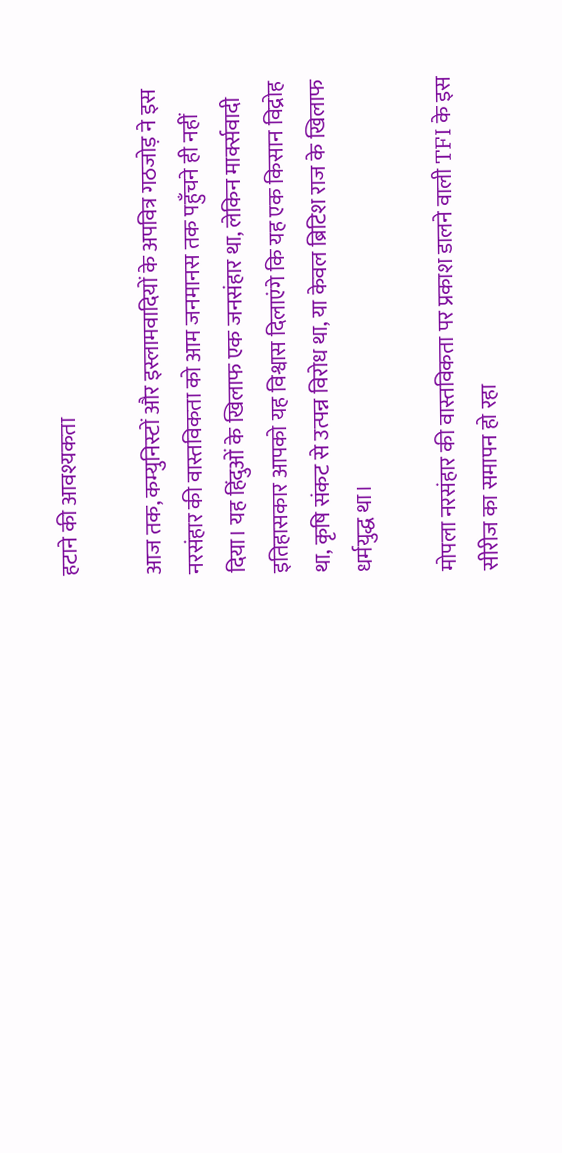हटाने की आवश्यकता

आज तक, कम्युनिस्टों और इस्लामवादियों के अपवित्र गठजोड़ ने इस नरसंहार की वास्तविकता को आम जनमानस तक पहुँचने ही नहीं दिया। यह हिंदुओं के खिलाफ एक जनसंहार था, लेकिन मार्क्सवादी इतिहासकार आपको यह विश्वास दिलाएंगे कि यह एक किसान विद्रोह था, कृषि संकट से उत्पन्न विरोध था, या केवल ब्रिटिश राज के खिलाफ धर्मयुद्ध था।

मोपला नरसंहार की वास्तविकता पर प्रकाश डालने वाली TFI के इस सीरीज का समापन हो रहा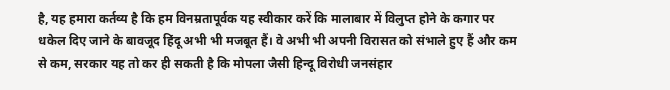है, यह हमारा कर्तव्य है कि हम विनम्रतापूर्वक यह स्वीकार करें कि मालाबार में विलुप्त होने के कगार पर धकेल दिए जाने के बावजूद हिंदू अभी भी मजबूत हैं। वे अभी भी अपनी विरासत को संभाले हुए हैं और कम से कम, सरकार यह तो कर ही सकती है कि मोपला जैसी हिन्दू विरोधी जनसंहार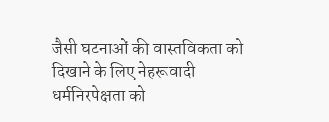जैसी घटनाओं की वास्तविकता को दिखाने के लिए नेहरूवादी धर्मनिरपेक्षता को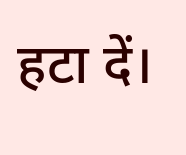हटा दें।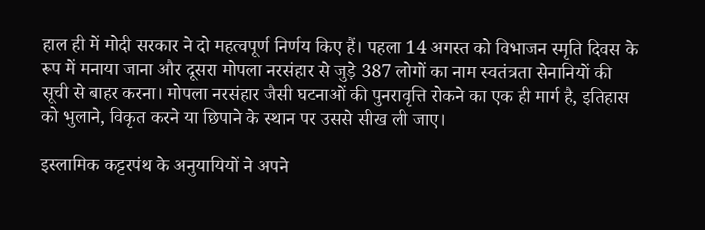हाल ही में मोदी सरकार ने दो महत्वपूर्ण निर्णय किए हैं। पहला 14 अगस्त को विभाजन स्मृति दिवस के रूप में मनाया जाना और दूसरा मोपला नरसंहार से जुड़े 387 लोगों का नाम स्वतंत्रता सेनानियों की सूची से बाहर करना। मोपला नरसंहार जैसी घटनाओं की पुनरावृत्ति रोकने का एक ही मार्ग है, इतिहास को भुलाने, विकृत करने या छिपाने के स्थान पर उससे सीख ली जाए।

इस्लामिक कट्टरपंथ के अनुयायियों ने अपने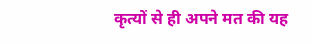कृत्यों से ही अपने मत की यह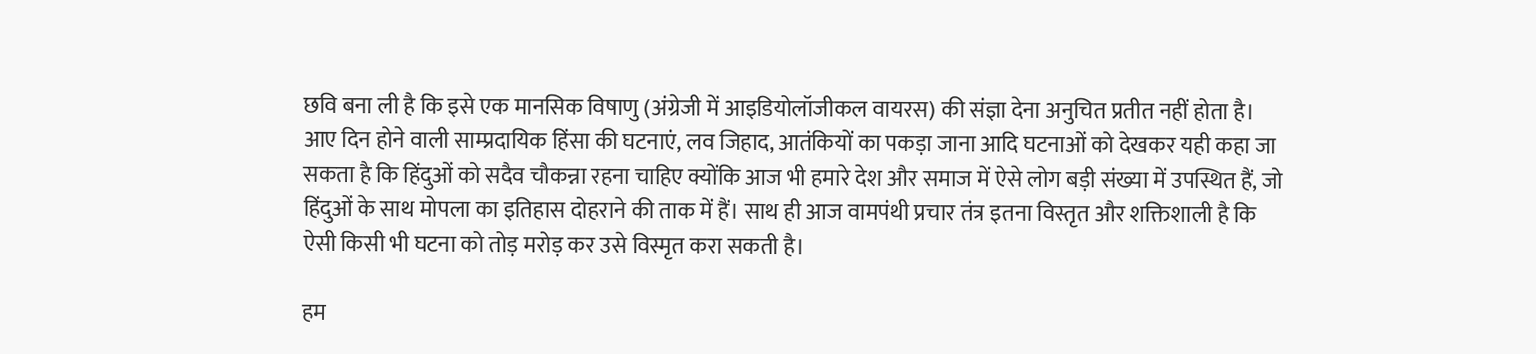छवि बना ली है कि इसे एक मानसिक विषाणु (अंग्रेजी में आइडियोलॉजीकल वायरस) की संज्ञा देना अनुचित प्रतीत नहीं होता है। आए दिन होने वाली साम्प्रदायिक हिंसा की घटनाएं, लव जिहाद, आतंकियों का पकड़ा जाना आदि घटनाओं को देखकर यही कहा जा सकता है कि हिंदुओं को सदैव चौकन्ना रहना चाहिए क्योंकि आज भी हमारे देश और समाज में ऐसे लोग बड़ी संख्या में उपस्थित हैं, जो हिंदुओं के साथ मोपला का इतिहास दोहराने की ताक में हैं। साथ ही आज वामपंथी प्रचार तंत्र इतना विस्तृत और शक्तिशाली है कि ऐसी किसी भी घटना को तोड़ मरोड़ कर उसे विस्मृत करा सकती है।

हम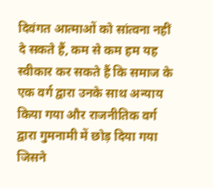दिवंगत आत्माओं को सांत्वना नहीं दे सकते हैं, कम से कम हम यह स्वीकार कर सकते हैं कि समाज के एक वर्ग द्वारा उनके साथ अन्याय किया गया और राजनीतिक वर्ग द्वारा गुमनामी में छोड़ दिया गया जिसने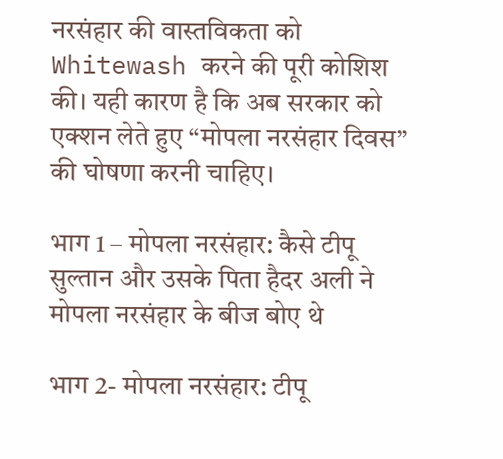नरसंहार की वास्तविकता को Whitewash करने की पूरी कोशिश की। यही कारण है कि अब सरकार को एक्शन लेते हुए “मोपला नरसंहार दिवस” की घोषणा करनी चाहिए।

भाग 1 – मोपला नरसंहार: कैसे टीपू सुल्तान और उसके पिता हैदर अली ने मोपला नरसंहार के बीज बोए थे

भाग 2- मोपला नरसंहार: टीपू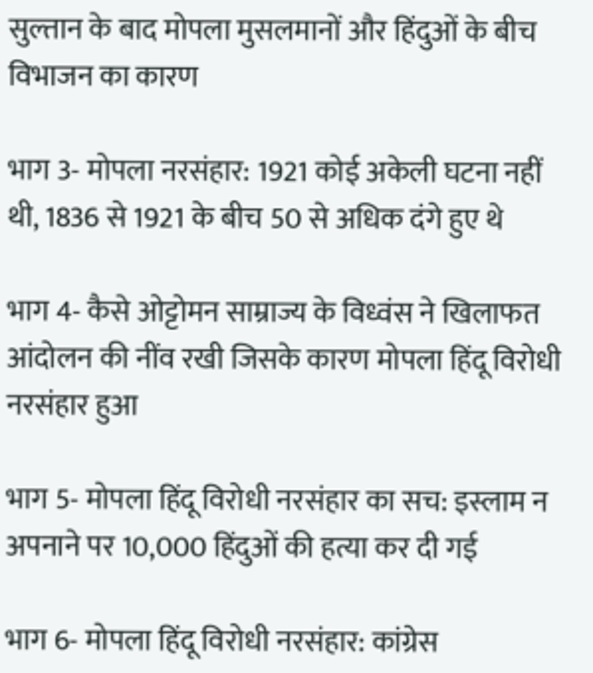सुल्तान के बाद मोपला मुसलमानों और हिंदुओं के बीच विभाजन का कारण

भाग 3- मोपला नरसंहार: 1921 कोई अकेली घटना नहीं थी, 1836 से 1921 के बीच 50 से अधिक दंगे हुए थे

भाग 4- कैसे ओट्टोमन साम्राज्य के विध्वंस ने खिलाफत आंदोलन की नींव रखी जिसके कारण मोपला हिंदू विरोधी नरसंहार हुआ

भाग 5- मोपला हिंदू विरोधी नरसंहार का सच: इस्लाम न अपनाने पर 10,000 हिंदुओं की हत्या कर दी गई

भाग 6- मोपला हिंदू विरोधी नरसंहार: कांग्रेस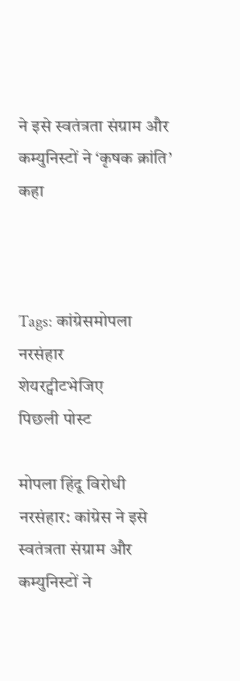ने इसे स्वतंत्रता संग्राम और कम्युनिस्टों ने ‘कृषक क्रांति’ कहा



Tags: कांग्रेसमोपला नरसंहार
शेयरट्वीटभेजिए
पिछली पोस्ट

मोपला हिंदू विरोधी नरसंहार: कांग्रेस ने इसे स्वतंत्रता संग्राम और कम्युनिस्टों ने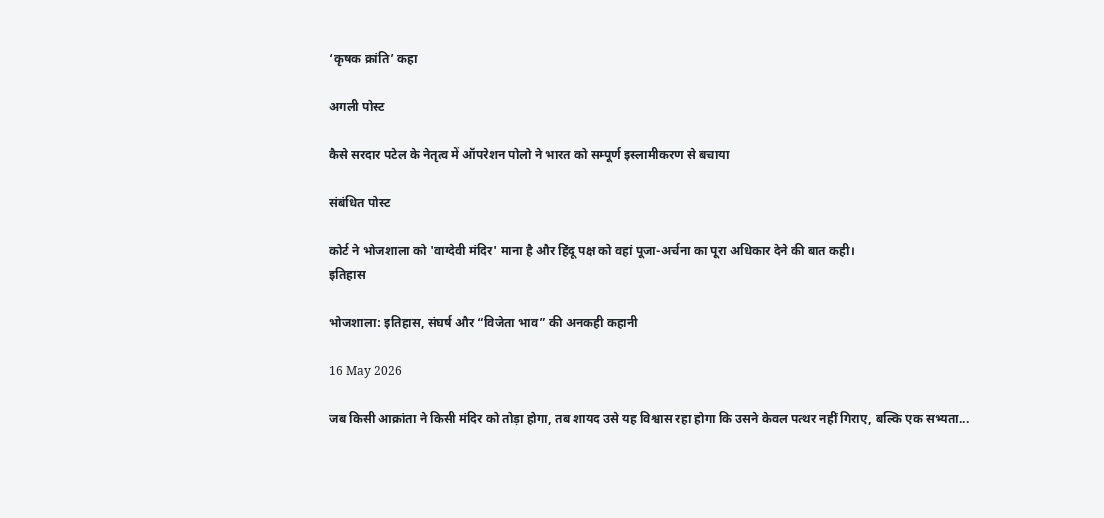‘कृषक क्रांति’ कहा

अगली पोस्ट

कैसे सरदार पटेल के नेतृत्व में ऑपरेशन पोलो ने भारत को सम्पूर्ण इस्लामीकरण से बचाया

संबंधित पोस्ट

कोर्ट ने भोजशाला को 'वाग्देवी मंदिर' माना है और हिंदू पक्ष को वहां पूजा-अर्चना का पूरा अधिकार देने की बात कही।
इतिहास

भोजशाला: इतिहास, संघर्ष और “विजेता भाव” की अनकही कहानी

16 May 2026

जब किसी आक्रांता ने किसी मंदिर को तोड़ा होगा, तब शायद उसे यह विश्वास रहा होगा कि उसने केवल पत्थर नहीं गिराए, बल्कि एक सभ्यता...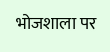भोजशाला पर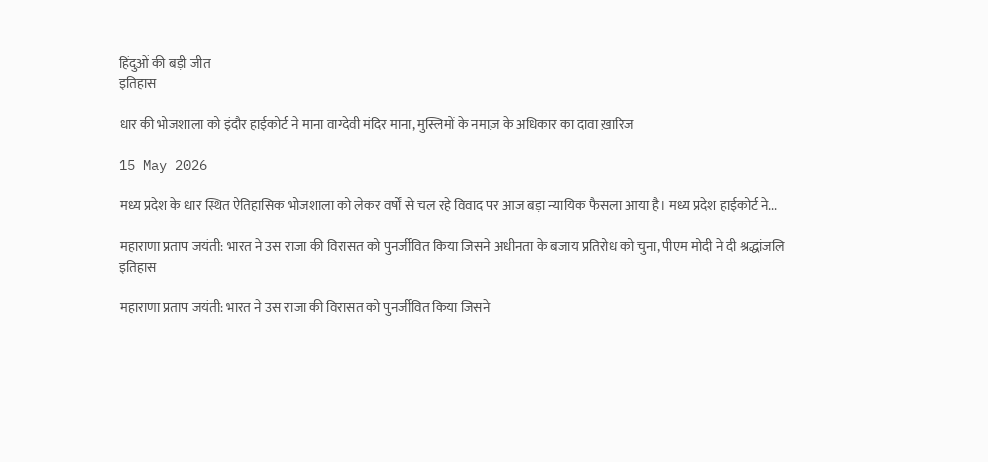हिंदुओं की बड़ी जीत
इतिहास

धार की भोजशाला को इंदौर हाईकोर्ट ने माना वाग्देवी मंदिर माना, मुस्लिमों के नमाज़ के अधिकार का दावा ख़ारिज

15 May 2026

मध्य प्रदेश के धार स्थित ऐतिहासिक भोजशाला को लेकर वर्षों से चल रहे विवाद पर आज बड़ा न्यायिक फैसला आया है। मध्य प्रदेश हाईकोर्ट ने...

महाराणा प्रताप जयंती: भारत ने उस राजा की विरासत को पुनर्जीवित किया जिसने अधीनता के बजाय प्रतिरोध को चुना, पीएम मोदी ने दी श्रद्धांजलि
इतिहास

महाराणा प्रताप जयंती: भारत ने उस राजा की विरासत को पुनर्जीवित किया जिसने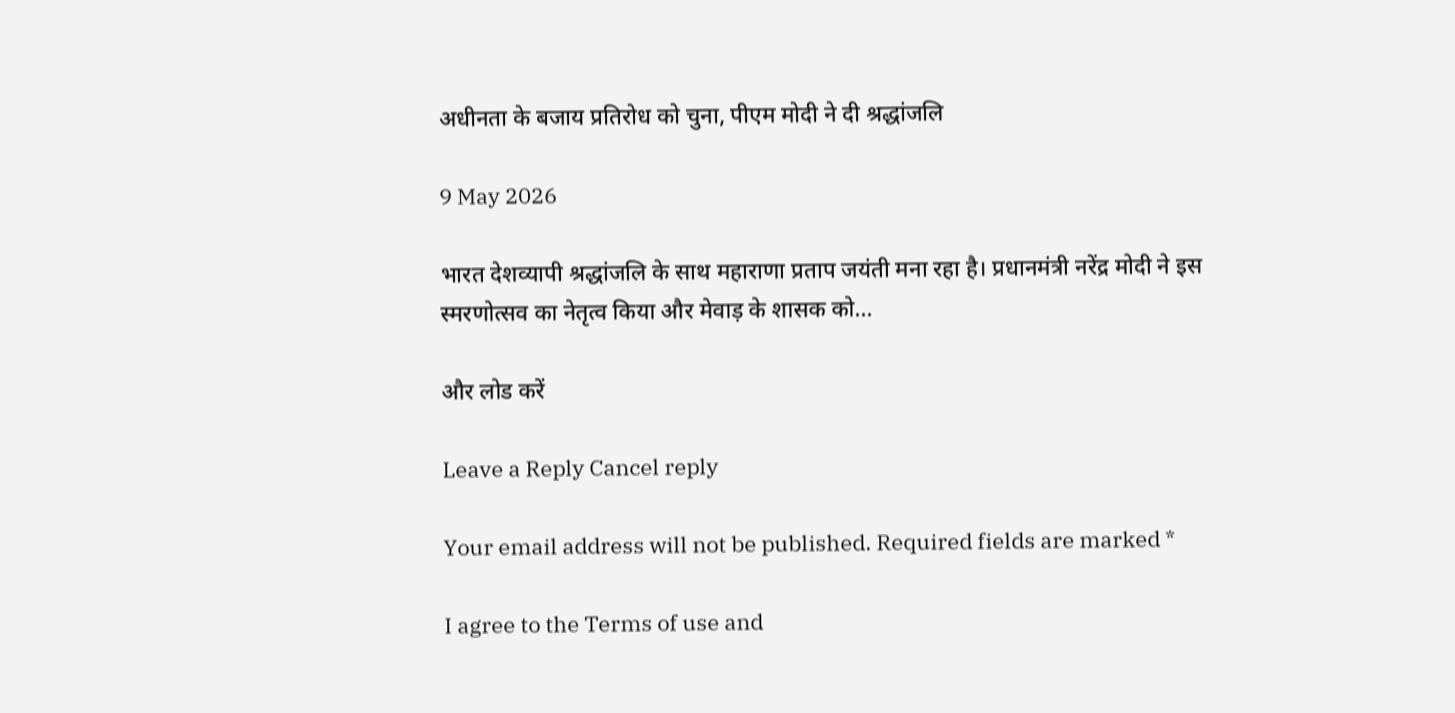अधीनता के बजाय प्रतिरोध को चुना, पीएम मोदी ने दी श्रद्धांजलि

9 May 2026

भारत देशव्यापी श्रद्धांजलि के साथ महाराणा प्रताप जयंती मना रहा है। प्रधानमंत्री नरेंद्र मोदी ने इस स्मरणोत्सव का नेतृत्व किया और मेवाड़ के शासक को...

और लोड करें

Leave a Reply Cancel reply

Your email address will not be published. Required fields are marked *

I agree to the Terms of use and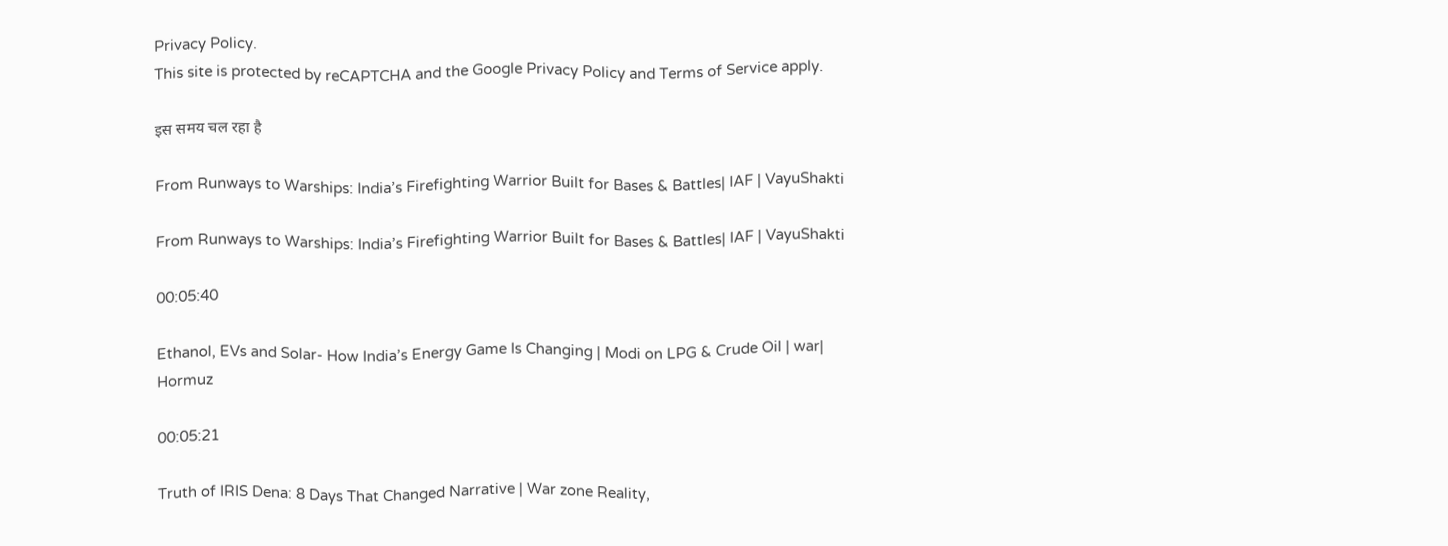Privacy Policy.
This site is protected by reCAPTCHA and the Google Privacy Policy and Terms of Service apply.

इस समय चल रहा है

From Runways to Warships: India’s Firefighting Warrior Built for Bases & Battles| IAF | VayuShakti

From Runways to Warships: India’s Firefighting Warrior Built for Bases & Battles| IAF | VayuShakti

00:05:40

Ethanol, EVs and Solar- How India’s Energy Game Is Changing | Modi on LPG & Crude Oil | war| Hormuz

00:05:21

Truth of IRIS Dena: 8 Days That Changed Narrative | War zone Reality,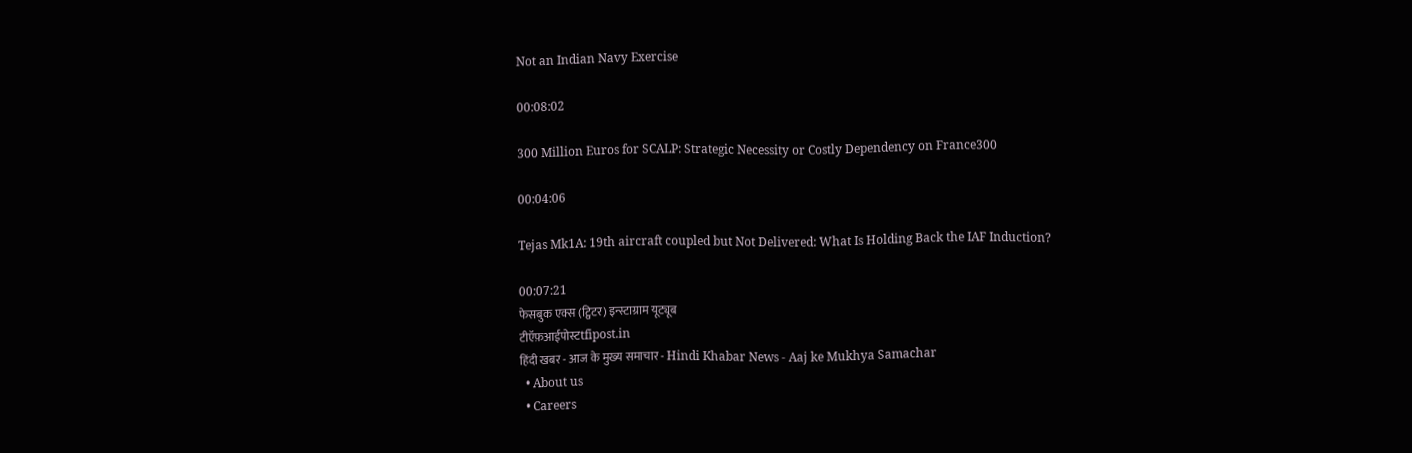Not an Indian Navy Exercise

00:08:02

300 Million Euros for SCALP: Strategic Necessity or Costly Dependency on France300

00:04:06

Tejas Mk1A: 19th aircraft coupled but Not Delivered: What Is Holding Back the IAF Induction?

00:07:21
फेसबुक एक्स (ट्विटर) इन्स्टाग्राम यूट्यूब
टीऍफ़आईपोस्टtfipost.in
हिंदी खबर - आज के मुख्य समाचार - Hindi Khabar News - Aaj ke Mukhya Samachar
  • About us
  • Careers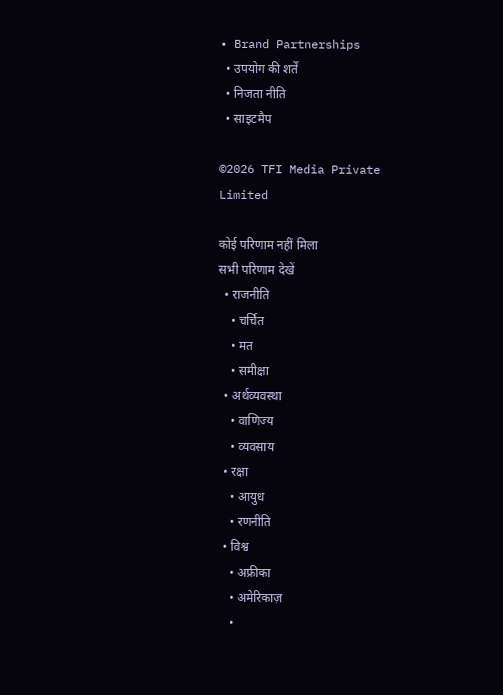• Brand Partnerships
  • उपयोग की शर्तें
  • निजता नीति
  • साइटमैप

©2026 TFI Media Private Limited

कोई परिणाम नहीं मिला
सभी परिणाम देखें
  • राजनीति
    • चर्चित
    • मत
    • समीक्षा
  • अर्थव्यवस्था
    • वाणिज्य
    • व्यवसाय
  • रक्षा
    • आयुध
    • रणनीति
  • विश्व
    • अफ्रीका
    • अमेरिकाज़
    •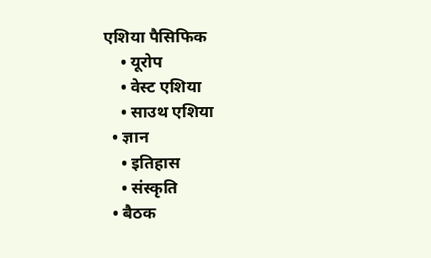एशिया पैसिफिक
    • यूरोप
    • वेस्ट एशिया
    • साउथ एशिया
  • ज्ञान
    • इतिहास
    • संस्कृति
  • बैठक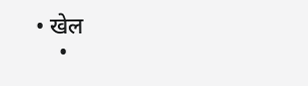• खेल
    •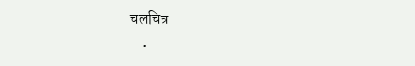चलचित्र
    •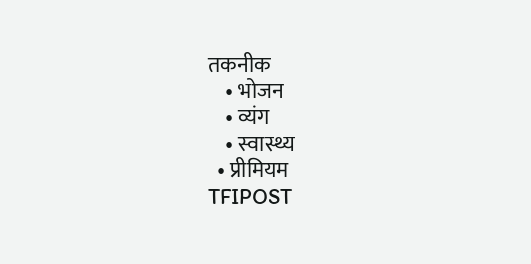तकनीक
    • भोजन
    • व्यंग
    • स्वास्थ्य
  • प्रीमियम
TFIPOST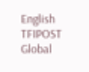English
TFIPOST Global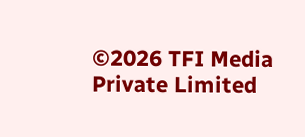©2026 TFI Media Private Limited